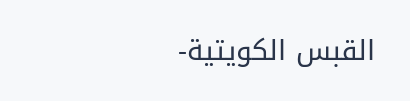القبس الكويتية-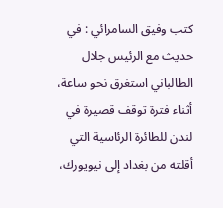كتب وفيق السامرائي : في حديث مع الرئيس جلال الطالباني استغرق نحو ساعة، أثناء فترة توقف قصيرة في لندن للطائرة الرئاسية التي أقلته من بغداد إلى نيويورك،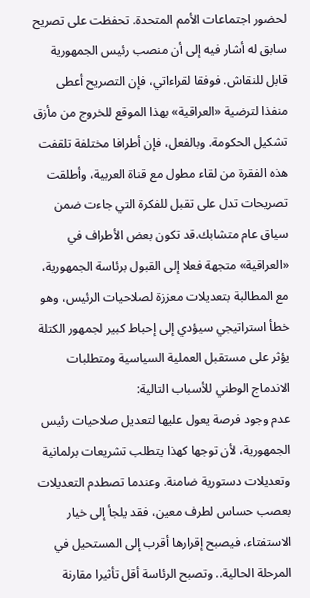لحضور اجتماعات الأمم المتحدة. تحفظت على تصريح سابق له أشار فيه إلى أن منصب رئيس الجمهورية قابل للنقاش. فوفقا لقراءاتي، فإن التصريح أعطى منفذا لترضية «العراقية» بهذا الموقع للخروج من مأزق تشكيل الحكومة. وبالفعل، فإن أطرافا مختلفة تلقفت هذه الفقرة من لقاء مطول مع قناة العربية، وأطلقت تصريحات تدل على تقبل للفكرة التي جاءت ضمن سياق عام متشابك.قد تكون بعض الأطراف في «العراقية» متجهة فعلا إلى القبول برئاسة الجمهورية، مع المطالبة بتعديلات معززة لصلاحيات الرئيس، وهو خطأ استراتيجي سيؤدي إلى إحباط كبير لجمهور الكتلة يؤثر على مستقبل العملية السياسية ومتطلبات الاندماج الوطني للأسباب التالية:
عدم وجود فرصة يعول عليها لتعديل صلاحيات رئيس الجمهورية، لأن توجها كهذا يتطلب تشريعات برلمانية وتعديلات دستورية ضامنة. وعندما تصطدم التعديلات بعصب حساس لطرف معين، فقد يلجأ إلى خيار الاستفتاء، فيصبح إقرارها أقرب إلى المستحيل في المرحلة الحالية.. وتصبح الرئاسة أقل تأثيرا مقارنة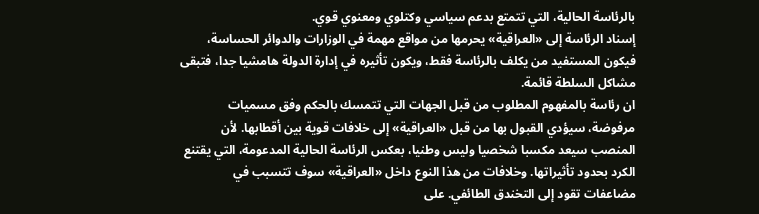بالرئاسة الحالية، التي تتمتع بدعم سياسي وكتلوي ومعنوي قوي.
إسناد الرئاسة إلى «العراقية» يحرمها من مواقع مهمة في الوزارات والدوائر الحساسة، فيكون المستفيد من يكلف بالرئاسة فقط، ويكون تأثيره في إدارة الدولة هامشيا جدا، فتبقى مشاكل السلطة قائمة.
ان رئاسة بالمفهوم المطلوب من قبل الجهات التي تتمسك بالحكم وفق مسميات مرفوضة، سيؤدي القبول بها من قبل «العراقية» إلى خلافات قوية بين أقطابها. لأن المنصب سيعد مكسبا شخصيا وليس وطنيا، بعكس الرئاسة الحالية المدعومة، التي يقتنع الكرد بحدود تأثيراتها. وخلافات من هذا النوع داخل «العراقية» سوف تتسبب في مضاعفات تقود إلى التخندق الطائفي. على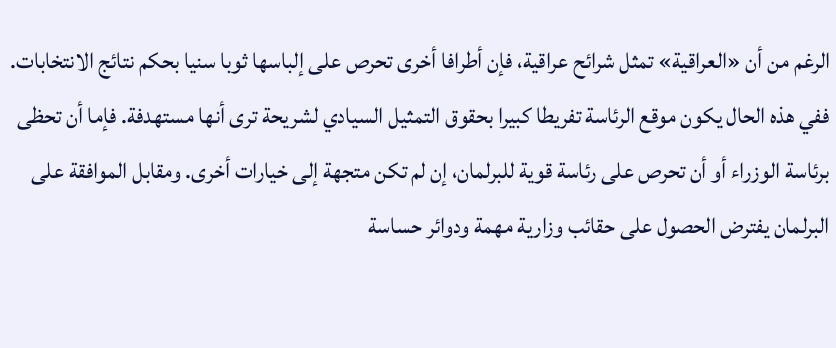الرغم من أن «العراقية» تمثل شرائح عراقية، فإن أطرافا أخرى تحرص على إلباسها ثوبا سنيا بحكم نتائج الانتخابات. ففي هذه الحال يكون موقع الرئاسة تفريطا كبيرا بحقوق التمثيل السيادي لشريحة ترى أنها مستهدفة. فإما أن تحظى برئاسة الوزراء أو أن تحرص على رئاسة قوية للبرلمان، إن لم تكن متجهة إلى خيارات أخرى. ومقابل الموافقة على البرلمان يفترض الحصول على حقائب وزارية مهمة ودوائر حساسة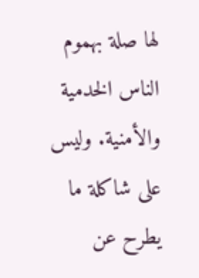لها صلة بهموم الناس الخدمية والأمنية. وليس على شاكلة ما يطرح عن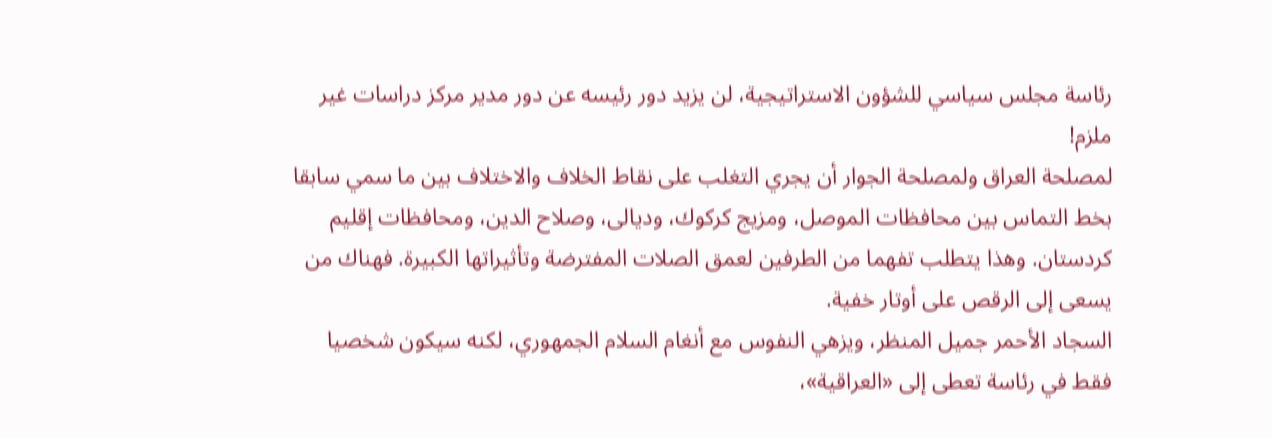رئاسة مجلس سياسي للشؤون الاستراتيجية، لن يزيد دور رئيسه عن دور مدير مركز دراسات غير ملزم!
لمصلحة العراق ولمصلحة الجوار أن يجري التغلب على نقاط الخلاف والاختلاف بين ما سمي سابقا بخط التماس بين محافظات الموصل، ومزيج كركوك، وديالى، وصلاح الدين، ومحافظات إقليم كردستان. وهذا يتطلب تفهما من الطرفين لعمق الصلات المفترضة وتأثيراتها الكبيرة. فهناك من يسعى إلى الرقص على أوتار خفية.
السجاد الأحمر جميل المنظر، ويزهي النفوس مع أنغام السلام الجمهوري، لكنه سيكون شخصيا فقط في رئاسة تعطى إلى «العراقية»،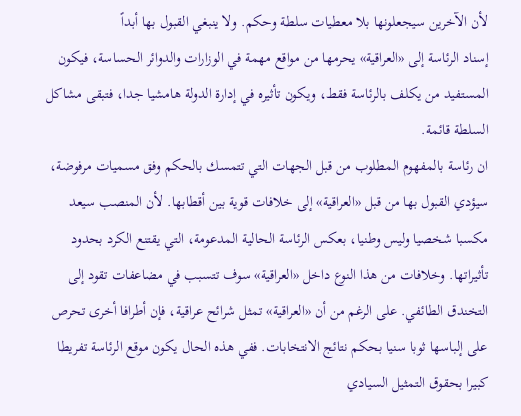لأن الآخرين سيجعلونها بلا معطيات سلطة وحكم. ولا ينبغي القبول بها أبداً
إسناد الرئاسة إلى «العراقية» يحرمها من مواقع مهمة في الوزارات والدوائر الحساسة، فيكون المستفيد من يكلف بالرئاسة فقط، ويكون تأثيره في إدارة الدولة هامشيا جدا، فتبقى مشاكل السلطة قائمة.
ان رئاسة بالمفهوم المطلوب من قبل الجهات التي تتمسك بالحكم وفق مسميات مرفوضة، سيؤدي القبول بها من قبل «العراقية» إلى خلافات قوية بين أقطابها. لأن المنصب سيعد مكسبا شخصيا وليس وطنيا، بعكس الرئاسة الحالية المدعومة، التي يقتنع الكرد بحدود تأثيراتها. وخلافات من هذا النوع داخل «العراقية» سوف تتسبب في مضاعفات تقود إلى التخندق الطائفي. على الرغم من أن «العراقية» تمثل شرائح عراقية، فإن أطرافا أخرى تحرص على إلباسها ثوبا سنيا بحكم نتائج الانتخابات. ففي هذه الحال يكون موقع الرئاسة تفريطا كبيرا بحقوق التمثيل السيادي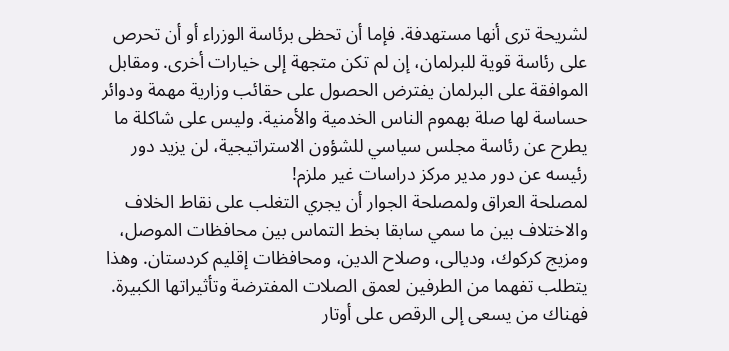لشريحة ترى أنها مستهدفة. فإما أن تحظى برئاسة الوزراء أو أن تحرص على رئاسة قوية للبرلمان، إن لم تكن متجهة إلى خيارات أخرى. ومقابل الموافقة على البرلمان يفترض الحصول على حقائب وزارية مهمة ودوائر حساسة لها صلة بهموم الناس الخدمية والأمنية. وليس على شاكلة ما يطرح عن رئاسة مجلس سياسي للشؤون الاستراتيجية، لن يزيد دور رئيسه عن دور مدير مركز دراسات غير ملزم!
لمصلحة العراق ولمصلحة الجوار أن يجري التغلب على نقاط الخلاف والاختلاف بين ما سمي سابقا بخط التماس بين محافظات الموصل، ومزيج كركوك، وديالى، وصلاح الدين، ومحافظات إقليم كردستان. وهذا يتطلب تفهما من الطرفين لعمق الصلات المفترضة وتأثيراتها الكبيرة. فهناك من يسعى إلى الرقص على أوتار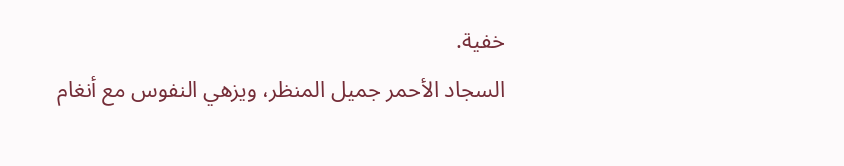خفية.
السجاد الأحمر جميل المنظر، ويزهي النفوس مع أنغام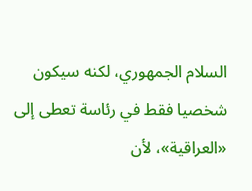السلام الجمهوري، لكنه سيكون شخصيا فقط في رئاسة تعطى إلى «العراقية»، لأن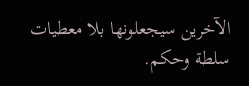الآخرين سيجعلونها بلا معطيات سلطة وحكم.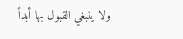ولا ينبغي القبول بها أبداً